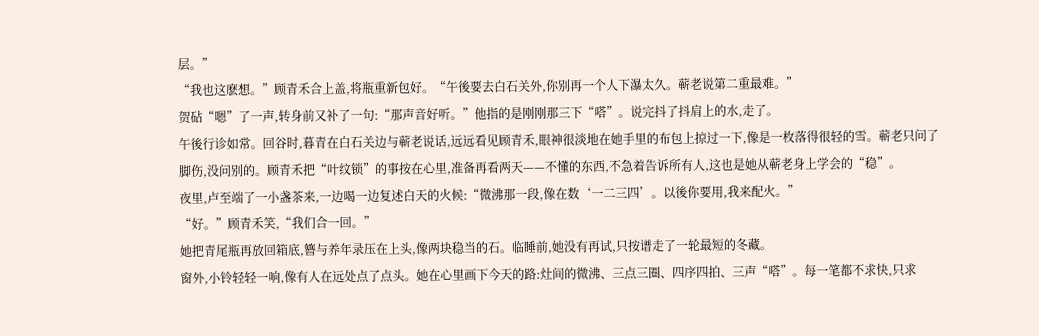层。”
“我也这麽想。”顾青禾合上盖,将瓶重新包好。“午後要去白石关外,你别再一个人下瀑太久。蕲老说第二重最难。”
贺砧“嗯”了一声,转身前又补了一句:“那声音好听。”他指的是刚刚那三下“嗒”。说完抖了抖肩上的水,走了。
午後行诊如常。回谷时,暮青在白石关边与蕲老说话,远远看见顾青禾,眼神很淡地在她手里的布包上掠过一下,像是一枚落得很轻的雪。蕲老只问了脚伤,没问别的。顾青禾把“叶纹锁”的事按在心里,准备再看两天——不懂的东西,不急着告诉所有人,这也是她从蕲老身上学会的“稳”。
夜里,卢至端了一小盏茶来,一边喝一边复述白天的火候:“微沸那一段,像在数‘一二三四’。以後你要用,我来配火。”
“好。”顾青禾笑,“我们合一回。”
她把青尾瓶再放回箱底,簪与养年录压在上头,像两块稳当的石。临睡前,她没有再试,只按谱走了一轮最短的冬藏。
窗外,小铃轻轻一响,像有人在远处点了点头。她在心里画下今天的路:灶间的微沸、三点三圈、四序四拍、三声“嗒”。每一笔都不求快,只求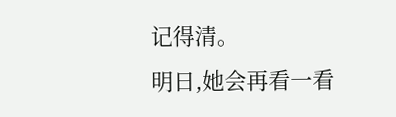记得清。
明日,她会再看一看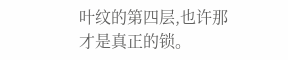叶纹的第四层,也许那才是真正的锁。